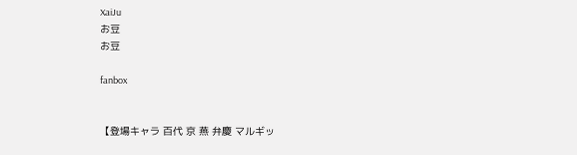XaiJu
お豆
お豆

fanbox


【登場キャラ 百代 京 燕 弁慶 マルギッ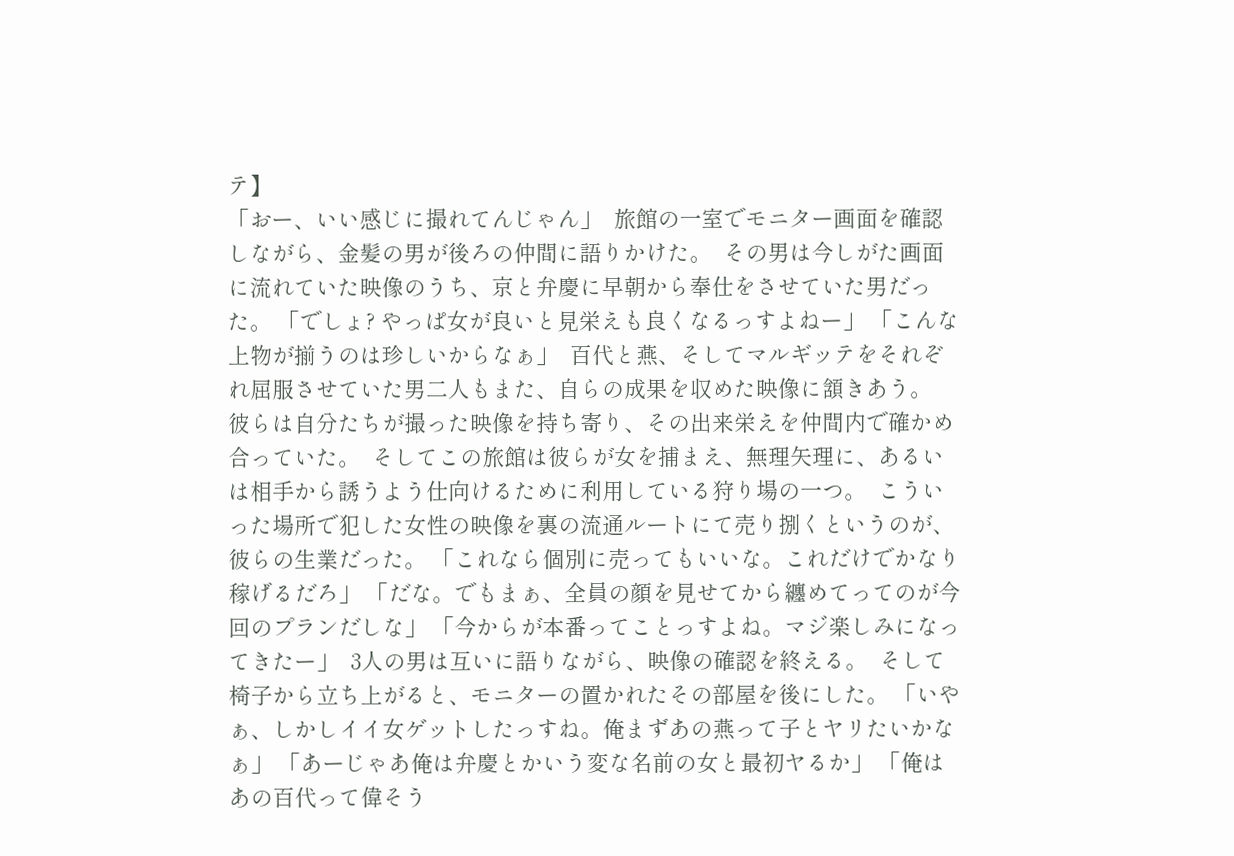テ】                                                                                                                                              「おー、いい感じに撮れてんじゃん」  旅館の一室でモニター画面を確認しながら、金髪の男が後ろの仲間に語りかけた。  その男は今しがた画面に流れていた映像のうち、京と弁慶に早朝から奉仕をさせていた男だった。 「でしょ? やっぱ女が良いと見栄えも良くなるっすよねー」 「こんな上物が揃うのは珍しいからなぁ」  百代と燕、そしてマルギッテをそれぞれ屈服させていた男二人もまた、自らの成果を収めた映像に頷きあう。  彼らは自分たちが撮った映像を持ち寄り、その出来栄えを仲間内で確かめ合っていた。  そしてこの旅館は彼らが女を捕まえ、無理矢理に、あるいは相手から誘うよう仕向けるために利用している狩り場の一つ。  こういった場所で犯した女性の映像を裏の流通ルートにて売り捌くというのが、彼らの生業だった。 「これなら個別に売ってもいいな。これだけでかなり稼げるだろ」 「だな。でもまぁ、全員の顔を見せてから纏めてってのが今回のプランだしな」 「今からが本番ってことっすよね。マジ楽しみになってきたー」  3人の男は互いに語りながら、映像の確認を終える。  そして椅子から立ち上がると、モニターの置かれたその部屋を後にした。 「いやぁ、しかしイイ女ゲットしたっすね。俺まずあの燕って子とヤリたいかなぁ」 「あーじゃあ俺は弁慶とかいう変な名前の女と最初ヤるか」 「俺はあの百代って偉そう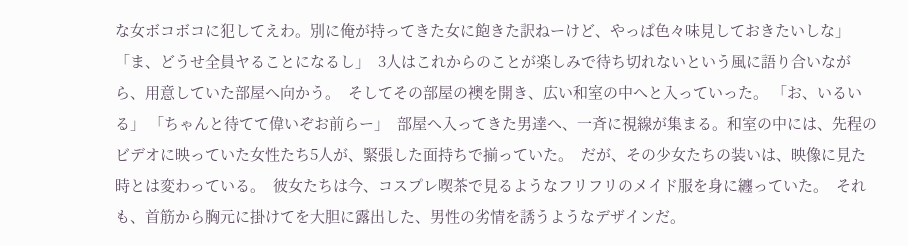な女ボコボコに犯してえわ。別に俺が持ってきた女に飽きた訳ねーけど、やっぱ色々味見しておきたいしな」 「ま、どうせ全員ヤることになるし」  3人はこれからのことが楽しみで待ち切れないという風に語り合いながら、用意していた部屋へ向かう。  そしてその部屋の襖を開き、広い和室の中へと入っていった。 「お、いるいる」 「ちゃんと待てて偉いぞお前らー」  部屋へ入ってきた男達へ、一斉に視線が集まる。和室の中には、先程のビデオに映っていた女性たち5人が、緊張した面持ちで揃っていた。  だが、その少女たちの装いは、映像に見た時とは変わっている。  彼女たちは今、コスプレ喫茶で見るようなフリフリのメイド服を身に纏っていた。  それも、首筋から胸元に掛けてを大胆に露出した、男性の劣情を誘うようなデザインだ。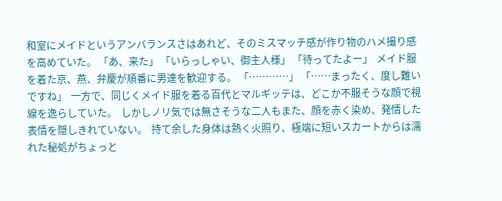和室にメイドというアンバランスさはあれど、そのミスマッチ感が作り物のハメ撮り感を高めていた。 「あ、来た」 「いらっしゃい、御主人様」 「待ってたよー」  メイド服を着た京、燕、弁慶が順番に男達を歓迎する。 「…………」 「……まったく、度し難いですね」  一方で、同じくメイド服を着る百代とマルギッテは、どこか不服そうな顔で視線を逸らしていた。  しかしノリ気では無さそうな二人もまた、顔を赤く染め、発情した表情を隠しきれていない。  持て余した身体は熱く火照り、極端に短いスカートからは濡れた秘処がちょっと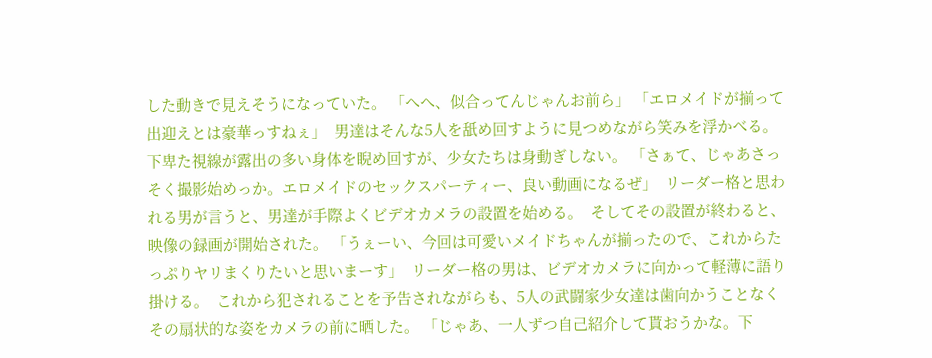した動きで見えそうになっていた。 「へへ、似合ってんじゃんお前ら」 「エロメイドが揃って出迎えとは豪華っすねぇ」  男達はそんな5人を舐め回すように見つめながら笑みを浮かべる。  下卑た視線が露出の多い身体を睨め回すが、少女たちは身動ぎしない。 「さぁて、じゃあさっそく撮影始めっか。エロメイドのセックスパーティー、良い動画になるぜ」  リーダー格と思われる男が言うと、男達が手際よくビデオカメラの設置を始める。  そしてその設置が終わると、映像の録画が開始された。 「うぇーい、今回は可愛いメイドちゃんが揃ったので、これからたっぷりヤリまくりたいと思いまーす」  リーダー格の男は、ビデオカメラに向かって軽薄に語り掛ける。  これから犯されることを予告されながらも、5人の武闘家少女達は歯向かうことなくその扇状的な姿をカメラの前に晒した。 「じゃあ、一人ずつ自己紹介して貰おうかな。下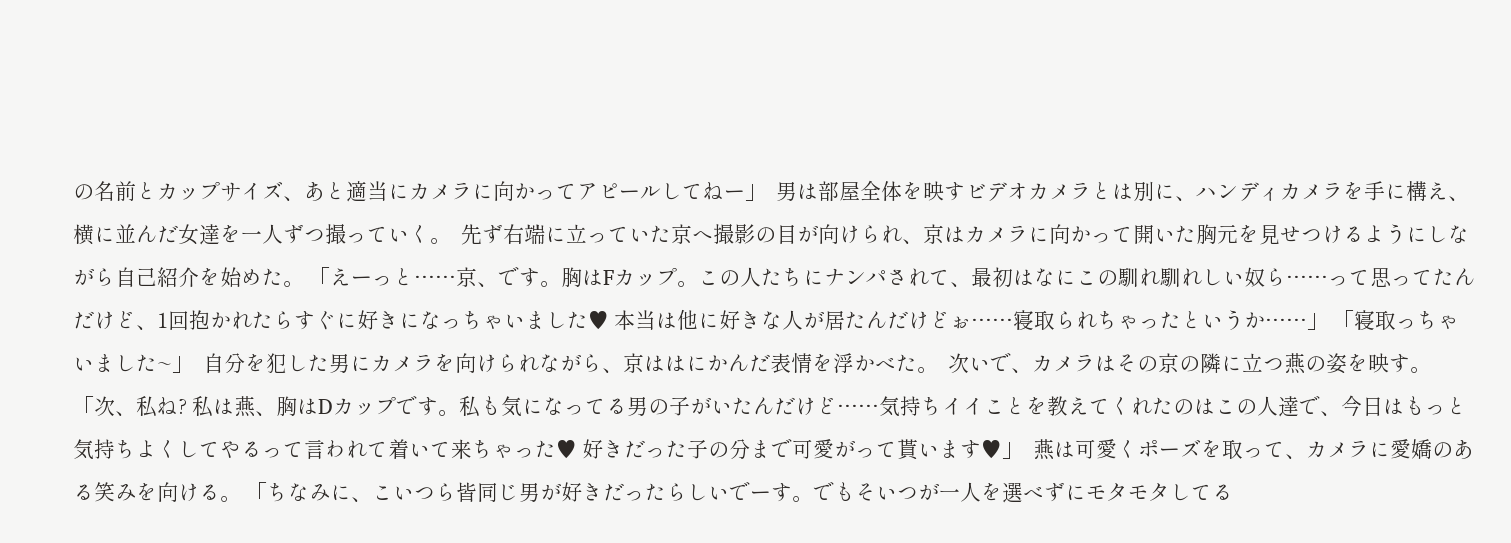の名前とカップサイズ、あと適当にカメラに向かってアピールしてねー」  男は部屋全体を映すビデオカメラとは別に、ハンディカメラを手に構え、横に並んだ女達を一人ずつ撮っていく。  先ず右端に立っていた京へ撮影の目が向けられ、京はカメラに向かって開いた胸元を見せつけるようにしながら自己紹介を始めた。 「えーっと……京、です。胸はFカップ。この人たちにナンパされて、最初はなにこの馴れ馴れしい奴ら……って思ってたんだけど、1回抱かれたらすぐに好きになっちゃいました♥ 本当は他に好きな人が居たんだけどぉ……寝取られちゃったというか……」 「寝取っちゃいました~」  自分を犯した男にカメラを向けられながら、京ははにかんだ表情を浮かべた。  次いで、カメラはその京の隣に立つ燕の姿を映す。 「次、私ね? 私は燕、胸はDカップです。私も気になってる男の子がいたんだけど……気持ちイイことを教えてくれたのはこの人達で、今日はもっと気持ちよくしてやるって言われて着いて来ちゃった♥ 好きだった子の分まで可愛がって貰います♥」  燕は可愛くポーズを取って、カメラに愛嬌のある笑みを向ける。 「ちなみに、こいつら皆同じ男が好きだったらしいでーす。でもそいつが一人を選べずにモタモタしてる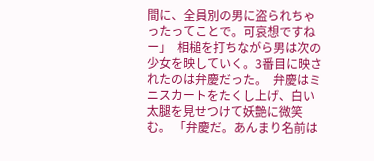間に、全員別の男に盗られちゃったってことで。可哀想ですねー」  相槌を打ちながら男は次の少女を映していく。3番目に映されたのは弁慶だった。  弁慶はミニスカートをたくし上げ、白い太腿を見せつけて妖艶に微笑む。 「弁慶だ。あんまり名前は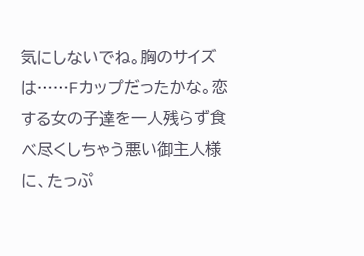気にしないでね。胸のサイズは……Fカップだったかな。恋する女の子達を一人残らず食べ尽くしちゃう悪い御主人様に、たっぷ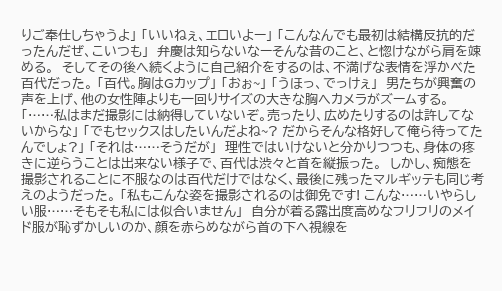りご奉仕しちゃうよ」 「いいねぇ、エロいよー」 「こんなんでも最初は結構反抗的だったんだぜ、こいつも」  弁慶は知らないなーそんな昔のこと、と惚けながら肩を竦める。  そしてその後へ続くように自己紹介をするのは、不満げな表情を浮かべた百代だった。 「百代。胸はGカップ」 「おぉ~」 「うほっ、でっけぇ」  男たちが興奮の声を上げ、他の女性陣よりも一回りサイズの大きな胸へカメラがズームする。 「……私はまだ撮影には納得していないぞ。売ったり、広めたりするのは許してないからな」 「でもセックスはしたいんだよね~? だからそんな格好して俺ら待ってたんでしょ?」 「それは……そうだが」  理性ではいけないと分かりつつも、身体の疼きに逆らうことは出来ない様子で、百代は渋々と首を縦振った。  しかし、痴態を撮影されることに不服なのは百代だけではなく、最後に残ったマルギッテも同じ考えのようだった。 「私もこんな姿を撮影されるのは御免です! こんな……いやらしい服……そもそも私には似合いません」  自分が着る露出度高めなフリフリのメイド服が恥ずかしいのか、顔を赤らめながら首の下へ視線を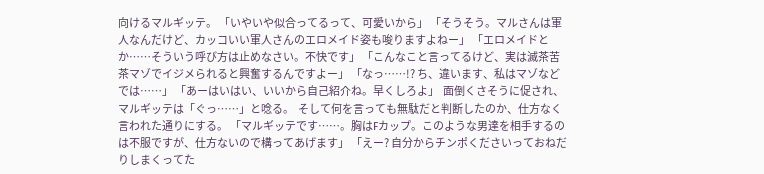向けるマルギッテ。 「いやいや似合ってるって、可愛いから」 「そうそう。マルさんは軍人なんだけど、カッコいい軍人さんのエロメイド姿も唆りますよねー」 「エロメイドとか……そういう呼び方は止めなさい。不快です」 「こんなこと言ってるけど、実は滅茶苦茶マゾでイジメられると興奮するんですよー」 「なっ……!? ち、違います、私はマゾなどでは……」 「あーはいはい、いいから自己紹介ね。早くしろよ」  面倒くさそうに促され、マルギッテは「ぐっ……」と唸る。  そして何を言っても無駄だと判断したのか、仕方なく言われた通りにする。 「マルギッテです……。胸はFカップ。このような男達を相手するのは不服ですが、仕方ないので構ってあげます」 「えー? 自分からチンポくださいっておねだりしまくってた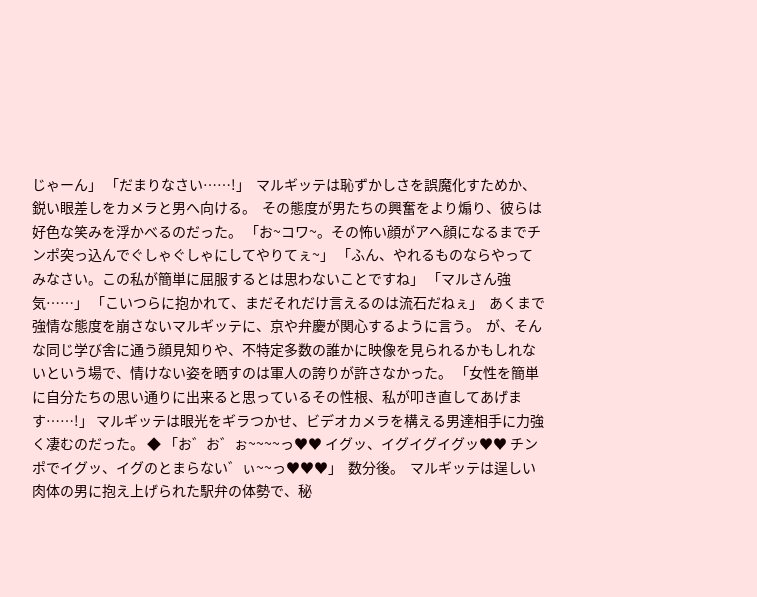じゃーん」 「だまりなさい……!」  マルギッテは恥ずかしさを誤魔化すためか、鋭い眼差しをカメラと男へ向ける。  その態度が男たちの興奮をより煽り、彼らは好色な笑みを浮かべるのだった。 「お~コワ~。その怖い顔がアヘ顔になるまでチンポ突っ込んでぐしゃぐしゃにしてやりてぇ~」 「ふん、やれるものならやってみなさい。この私が簡単に屈服するとは思わないことですね」 「マルさん強気……」 「こいつらに抱かれて、まだそれだけ言えるのは流石だねぇ」  あくまで強情な態度を崩さないマルギッテに、京や弁慶が関心するように言う。  が、そんな同じ学び舎に通う顔見知りや、不特定多数の誰かに映像を見られるかもしれないという場で、情けない姿を晒すのは軍人の誇りが許さなかった。 「女性を簡単に自分たちの思い通りに出来ると思っているその性根、私が叩き直してあげます……!」 マルギッテは眼光をギラつかせ、ビデオカメラを構える男達相手に力強く凄むのだった。 ◆ 「お゛お゛ぉ~~~~っ♥♥ イグッ、イグイグイグッ♥♥ チンポでイグッ、イグのとまらない゛ぃ~~っ♥♥♥」  数分後。  マルギッテは逞しい肉体の男に抱え上げられた駅弁の体勢で、秘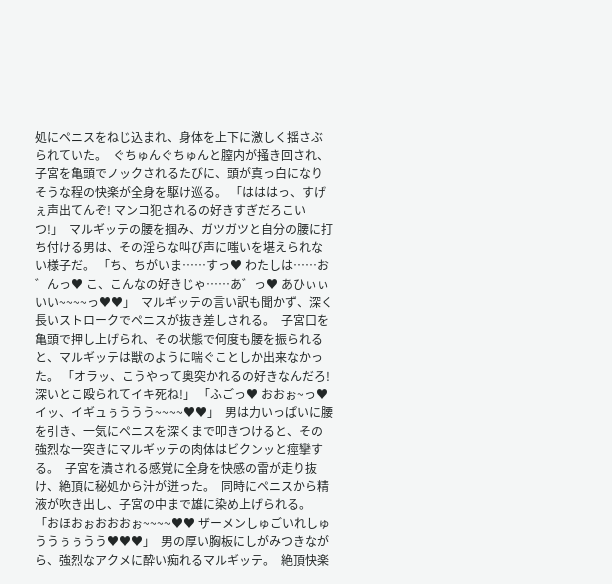処にペニスをねじ込まれ、身体を上下に激しく揺さぶられていた。  ぐちゅんぐちゅんと膣内が掻き回され、子宮を亀頭でノックされるたびに、頭が真っ白になりそうな程の快楽が全身を駆け巡る。 「はははっ、すげぇ声出てんぞ! マンコ犯されるの好きすぎだろこいつ!」  マルギッテの腰を掴み、ガツガツと自分の腰に打ち付ける男は、その淫らな叫び声に嗤いを堪えられない様子だ。 「ち、ちがいま……すっ♥ わたしは……お゛んっ♥ こ、こんなの好きじゃ……あ゛っ♥ あひぃぃいい~~~~っ♥♥」  マルギッテの言い訳も聞かず、深く長いストロークでペニスが抜き差しされる。  子宮口を亀頭で押し上げられ、その状態で何度も腰を振られると、マルギッテは獣のように喘ぐことしか出来なかった。 「オラッ、こうやって奥突かれるの好きなんだろ! 深いとこ殴られてイキ死ね!」 「ふごっ♥ おおぉ~っ♥ イッ、イギュぅううう~~~~♥♥」  男は力いっぱいに腰を引き、一気にペニスを深くまで叩きつけると、その強烈な一突きにマルギッテの肉体はビクンッと痙攣する。  子宮を潰される感覚に全身を快感の雷が走り抜け、絶頂に秘処から汁が迸った。  同時にペニスから精液が吹き出し、子宮の中まで雄に染め上げられる。 「おほおぉおおおぉ~~~~♥♥ ザーメンしゅごいれしゅううぅぅうう♥♥♥」  男の厚い胸板にしがみつきながら、強烈なアクメに酔い痴れるマルギッテ。  絶頂快楽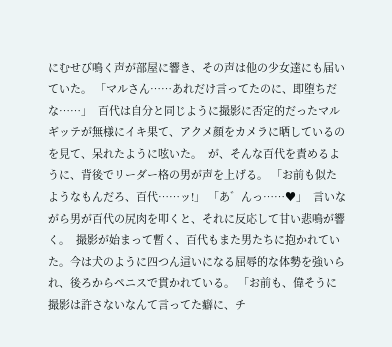にむせび鳴く声が部屋に響き、その声は他の少女達にも届いていた。 「マルさん……あれだけ言ってたのに、即堕ちだな……」  百代は自分と同じように撮影に否定的だったマルギッテが無様にイキ果て、アクメ顔をカメラに晒しているのを見て、呆れたように呟いた。  が、そんな百代を責めるように、背後でリーダー格の男が声を上げる。 「お前も似たようなもんだろ、百代……ッ!」 「あ゛んっ……♥」  言いながら男が百代の尻肉を叩くと、それに反応して甘い悲鳴が響く。  撮影が始まって暫く、百代もまた男たちに抱かれていた。今は犬のように四つん這いになる屈辱的な体勢を強いられ、後ろからペニスで貫かれている。 「お前も、偉そうに撮影は許さないなんて言ってた癖に、チ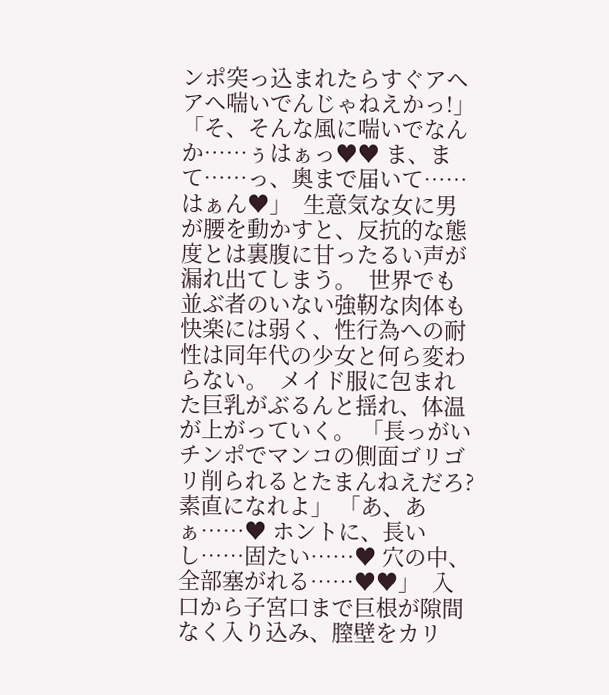ンポ突っ込まれたらすぐアヘアヘ喘いでんじゃねえかっ!」 「そ、そんな風に喘いでなんか……ぅはぁっ♥♥ ま、まて……っ、奥まで届いて……はぁん♥」  生意気な女に男が腰を動かすと、反抗的な態度とは裏腹に甘ったるい声が漏れ出てしまう。  世界でも並ぶ者のいない強靭な肉体も快楽には弱く、性行為への耐性は同年代の少女と何ら変わらない。  メイド服に包まれた巨乳がぶるんと揺れ、体温が上がっていく。 「長っがいチンポでマンコの側面ゴリゴリ削られるとたまんねえだろ? 素直になれよ」 「あ、あぁ……♥ ホントに、長いし……固たい……♥ 穴の中、全部塞がれる……♥♥」  入口から子宮口まで巨根が隙間なく入り込み、膣壁をカリ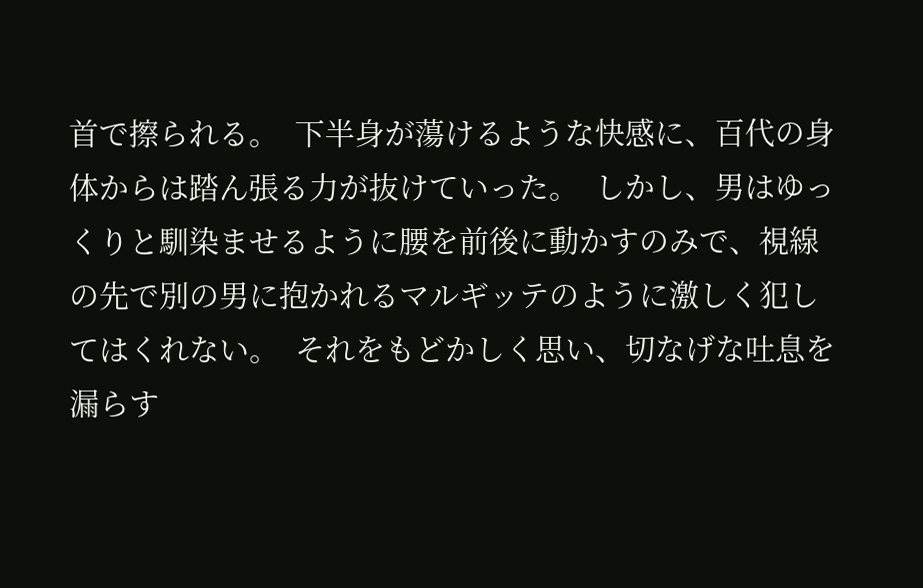首で擦られる。  下半身が蕩けるような快感に、百代の身体からは踏ん張る力が抜けていった。  しかし、男はゆっくりと馴染ませるように腰を前後に動かすのみで、視線の先で別の男に抱かれるマルギッテのように激しく犯してはくれない。  それをもどかしく思い、切なげな吐息を漏らす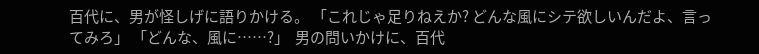百代に、男が怪しげに語りかける。 「これじゃ足りねえか? どんな風にシテ欲しいんだよ、言ってみろ」 「どんな、風に……?」  男の問いかけに、百代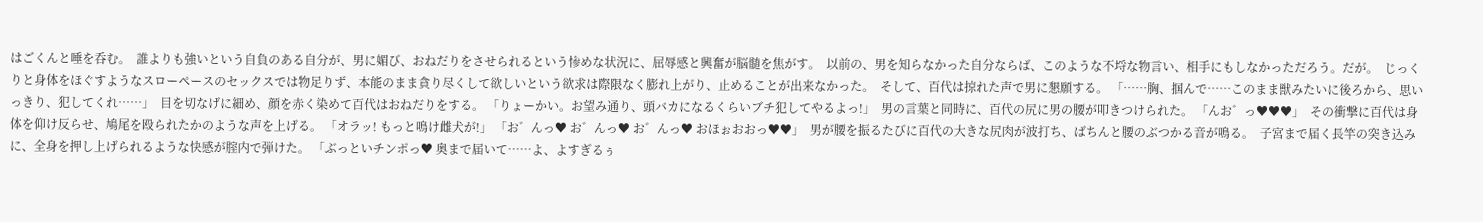はごくんと唾を呑む。  誰よりも強いという自負のある自分が、男に媚び、おねだりをさせられるという惨めな状況に、屈辱感と興奮が脳髄を焦がす。  以前の、男を知らなかった自分ならば、このような不埒な物言い、相手にもしなかっただろう。だが。  じっくりと身体をほぐすようなスローペースのセックスでは物足りず、本能のまま貪り尽くして欲しいという欲求は際限なく膨れ上がり、止めることが出来なかった。  そして、百代は掠れた声で男に懇願する。 「……胸、掴んで……このまま獣みたいに後ろから、思いっきり、犯してくれ……」  目を切なげに細め、顔を赤く染めて百代はおねだりをする。 「りょーかい。お望み通り、頭バカになるくらいブチ犯してやるよっ!」  男の言葉と同時に、百代の尻に男の腰が叩きつけられた。 「んお゛っ♥♥♥」  その衝撃に百代は身体を仰け反らせ、鳩尾を殴られたかのような声を上げる。 「オラッ! もっと鳴け雌犬が!」 「お゛んっ♥ お゛んっ♥ お゛んっ♥ おほぉおおっ♥♥」  男が腰を振るたびに百代の大きな尻肉が波打ち、ばちんと腰のぶつかる音が鳴る。  子宮まで届く長竿の突き込みに、全身を押し上げられるような快感が腟内で弾けた。 「ぶっといチンポっ♥ 奥まで届いて……よ、よすぎるぅ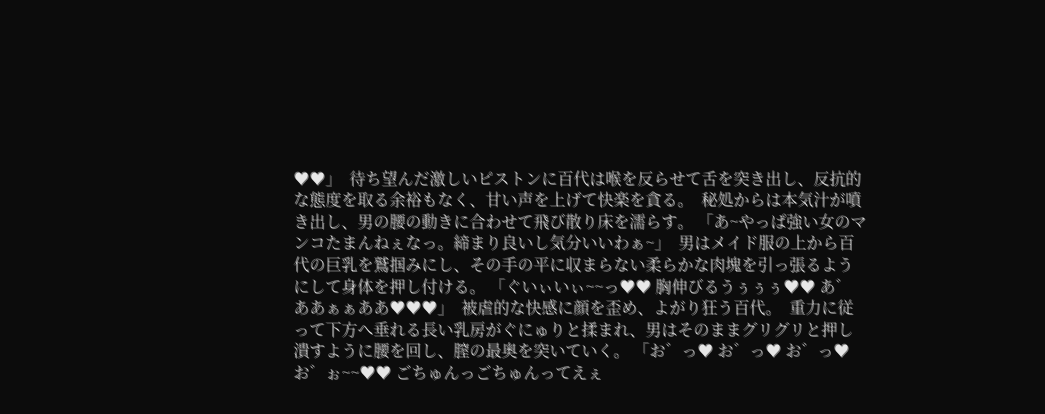♥♥」  待ち望んだ激しいピストンに百代は喉を反らせて舌を突き出し、反抗的な態度を取る余裕もなく、甘い声を上げて快楽を貪る。  秘処からは本気汁が噴き出し、男の腰の動きに合わせて飛び散り床を濡らす。 「あ~やっぱ強い女のマンコたまんねぇなっ。締まり良いし気分いいわぁ~」  男はメイド服の上から百代の巨乳を鷲掴みにし、その手の平に収まらない柔らかな肉塊を引っ張るようにして身体を押し付ける。 「ぐいぃいぃ~~っ♥♥ 胸伸びるうぅぅぅ♥♥ あ゛ああぁぁああ♥♥♥」  被虐的な快感に顔を歪め、よがり狂う百代。  重力に従って下方へ垂れる長い乳房がぐにゅりと揉まれ、男はそのままグリグリと押し潰すように腰を回し、膣の最奥を突いていく。 「お゛っ♥ お゛っ♥ お゛っ♥ お゛ぉ~~♥♥ ごちゅんっごちゅんってえぇ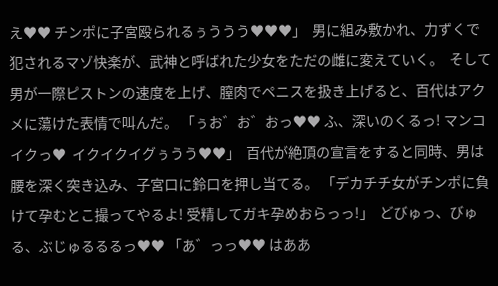え♥♥ チンポに子宮殴られるぅううう♥♥♥」  男に組み敷かれ、力ずくで犯されるマゾ快楽が、武神と呼ばれた少女をただの雌に変えていく。  そして男が一際ピストンの速度を上げ、膣肉でペニスを扱き上げると、百代はアクメに蕩けた表情で叫んだ。 「ぅお゛お゛おっ♥♥ ふ、深いのくるっ! マンコイクっ♥  イクイクイグぅうう♥♥」  百代が絶頂の宣言をすると同時、男は腰を深く突き込み、子宮口に鈴口を押し当てる。 「デカチチ女がチンポに負けて孕むとこ撮ってやるよ! 受精してガキ孕めおらっっ!」  どびゅっ、びゅる、ぶじゅるるるっ♥♥ 「あ゛っっ♥♥ はああ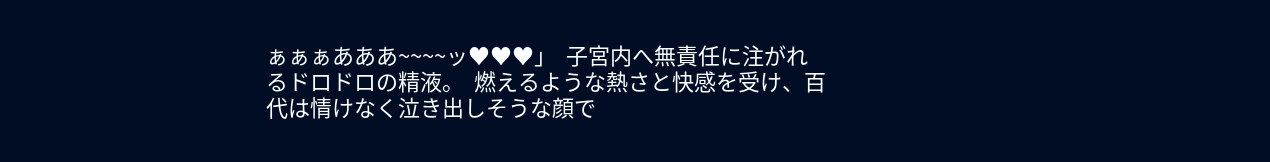ぁぁぁあああ~~~~ッ♥♥♥」  子宮内へ無責任に注がれるドロドロの精液。  燃えるような熱さと快感を受け、百代は情けなく泣き出しそうな顔で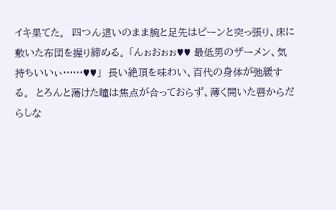イキ果てた。  四つん這いのまま腕と足先はピーンと突っ張り、床に敷いた布団を握り締める。 「んぉおぉぉ♥♥ 最低男のザーメン、気持ちいいぃ……♥♥」  長い絶頂を味わい、百代の身体が弛緩する。  とろんと蕩けた瞳は焦点が合っておらず、薄く開いた唇からだらしな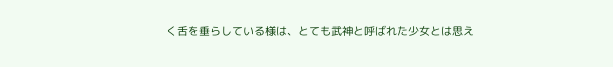く舌を垂らしている様は、とても武神と呼ばれた少女とは思え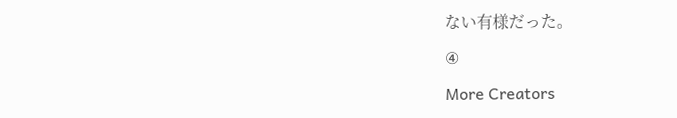ない有様だった。

④

More Creators